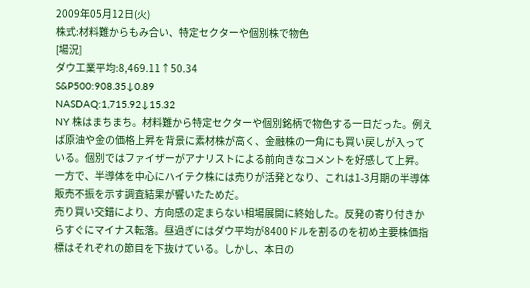2009年05月12日(火)
株式:材料難からもみ合い、特定セクターや個別株で物色
[場況]
ダウ工業平均:8,469.11↑50.34
S&P500:908.35↓0.89
NASDAQ:1,715.92↓15.32
NY 株はまちまち。材料難から特定セクターや個別銘柄で物色する一日だった。例えば原油や金の価格上昇を背景に素材株が高く、金融株の一角にも買い戻しが入っている。個別ではファイザーがアナリストによる前向きなコメントを好感して上昇。一方で、半導体を中心にハイテク株には売りが活発となり、これは1-3月期の半導体販売不振を示す調査結果が響いたためだ。
売り買い交錯により、方向感の定まらない相場展開に終始した。反発の寄り付きからすぐにマイナス転落。昼過ぎにはダウ平均が8400ドルを割るのを初め主要株価指標はそれぞれの節目を下抜けている。しかし、本日の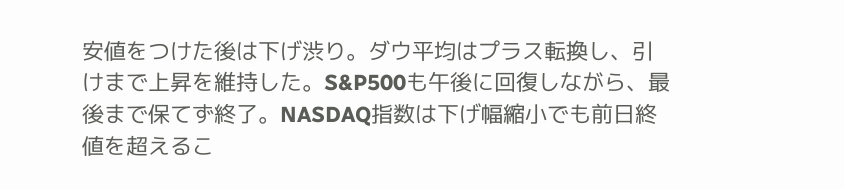安値をつけた後は下げ渋り。ダウ平均はプラス転換し、引けまで上昇を維持した。S&P500も午後に回復しながら、最後まで保てず終了。NASDAQ指数は下げ幅縮小でも前日終値を超えるこ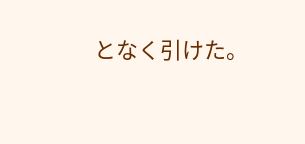となく引けた。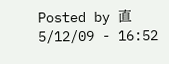Posted by 直 5/12/09 - 16:52